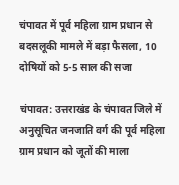चंपावत में पूर्व महिला ग्राम प्रधान से बदसलूकी मामले में बड़ा फैसला, 10 दोषियों को 5-5 साल की सजा

चंपावत: उत्तराखंड के चंपावत जिले में अनुसूचित जनजाति वर्ग की पूर्व महिला ग्राम प्रधान को जूतों की माला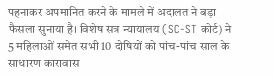पहनाकर अपमानित करने के मामले में अदालत ने बड़ा फैसला सुनाया है। विशेष सत्र न्यायालय (SC-ST कोर्ट) ने 5 महिलाओं समेत सभी 10 दोषियों को पांच-पांच साल के साधारण कारावास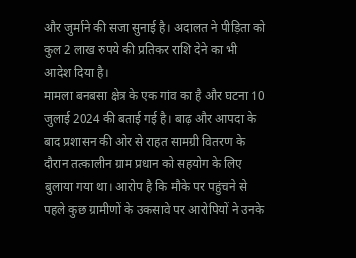और जुर्माने की सजा सुनाई है। अदालत ने पीड़िता को कुल 2 लाख रुपये की प्रतिकर राशि देने का भी आदेश दिया है।
मामला बनबसा क्षेत्र के एक गांव का है और घटना 10 जुलाई 2024 की बताई गई है। बाढ़ और आपदा के बाद प्रशासन की ओर से राहत सामग्री वितरण के दौरान तत्कालीन ग्राम प्रधान को सहयोग के लिए बुलाया गया था। आरोप है कि मौके पर पहुंचने से पहले कुछ ग्रामीणों के उकसावे पर आरोपियों ने उनके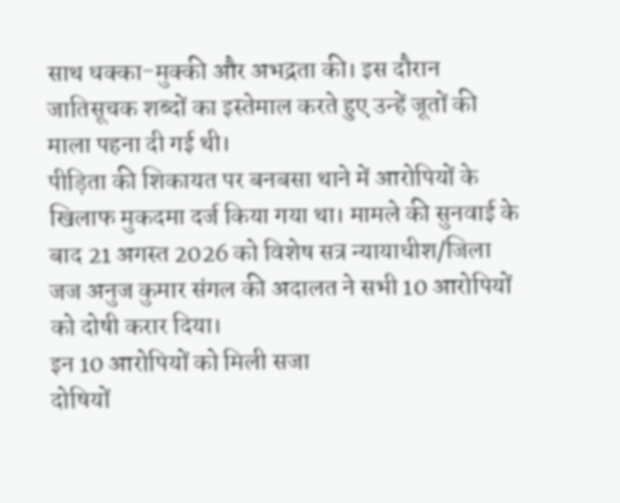साथ धक्का-मुक्की और अभद्रता की। इस दौरान जातिसूचक शब्दों का इस्तेमाल करते हुए उन्हें जूतों की माला पहना दी गई थी।
पीड़िता की शिकायत पर बनबसा थाने में आरोपियों के खिलाफ मुकदमा दर्ज किया गया था। मामले की सुनवाई के बाद 21 अगस्त 2026 को विशेष सत्र न्यायाधीश/जिला जज अनुज कुमार संगल की अदालत ने सभी 10 आरोपियों को दोषी करार दिया।
इन 10 आरोपियों को मिली सजा
दोषियों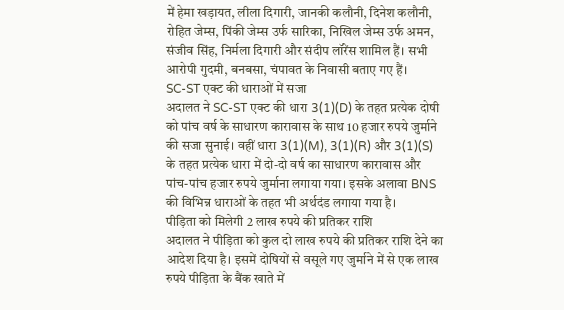में हेमा खड़ायत, लीला दिगारी, जानकी कलौनी, दिनेश कलौनी, रोहित जेम्स, पिंकी जेम्स उर्फ सारिका, निखिल जेम्स उर्फ अमन, संजीव सिंह, निर्मला दिगारी और संदीप लॉरेंस शामिल हैं। सभी आरोपी गुदमी, बनबसा, चंपावत के निवासी बताए गए हैं।
SC-ST एक्ट की धाराओं में सजा
अदालत ने SC-ST एक्ट की धारा 3(1)(D) के तहत प्रत्येक दोषी को पांच वर्ष के साधारण कारावास के साथ 10 हजार रुपये जुर्माने की सजा सुनाई। वहीं धारा 3(1)(M), 3(1)(R) और 3(1)(S) के तहत प्रत्येक धारा में दो-दो वर्ष का साधारण कारावास और पांच-पांच हजार रुपये जुर्माना लगाया गया। इसके अलावा BNS की विभिन्न धाराओं के तहत भी अर्थदंड लगाया गया है।
पीड़िता को मिलेगी 2 लाख रुपये की प्रतिकर राशि
अदालत ने पीड़िता को कुल दो लाख रुपये की प्रतिकर राशि देने का आदेश दिया है। इसमें दोषियों से वसूले गए जुर्माने में से एक लाख रुपये पीड़िता के बैंक खाते में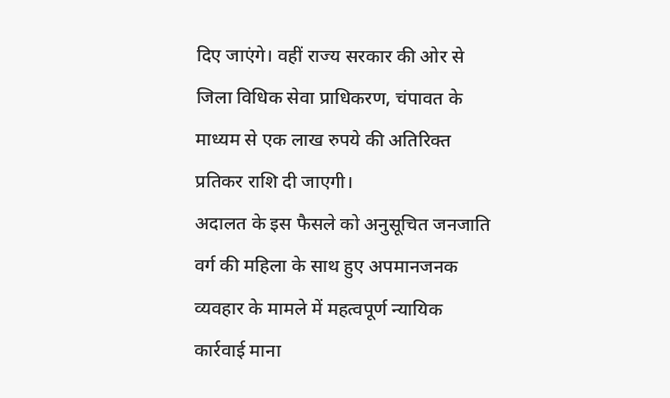दिए जाएंगे। वहीं राज्य सरकार की ओर से जिला विधिक सेवा प्राधिकरण, चंपावत के माध्यम से एक लाख रुपये की अतिरिक्त प्रतिकर राशि दी जाएगी।
अदालत के इस फैसले को अनुसूचित जनजाति वर्ग की महिला के साथ हुए अपमानजनक व्यवहार के मामले में महत्वपूर्ण न्यायिक कार्रवाई माना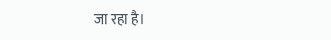जा रहा है।